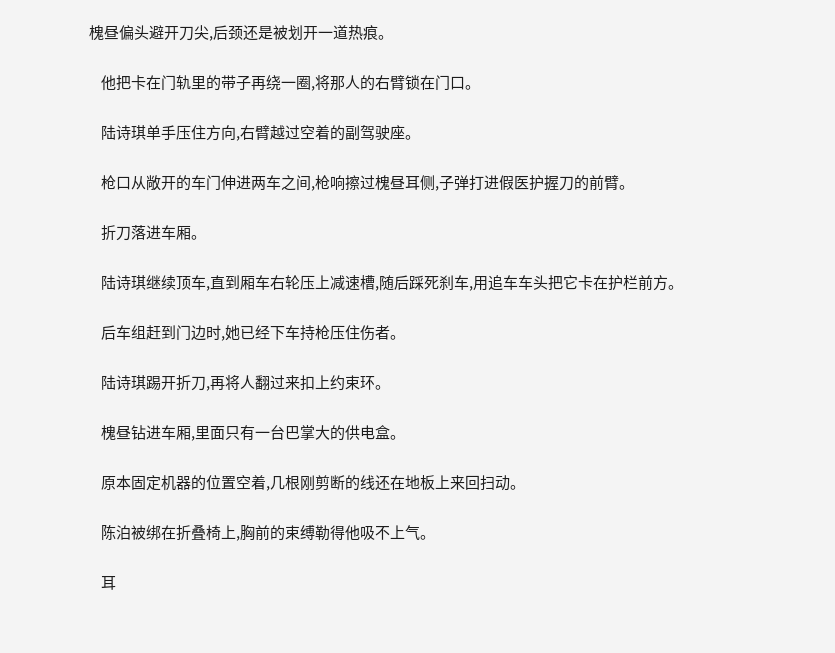槐昼偏头避开刀尖,后颈还是被划开一道热痕。

    他把卡在门轨里的带子再绕一圈,将那人的右臂锁在门口。

    陆诗琪单手压住方向,右臂越过空着的副驾驶座。

    枪口从敞开的车门伸进两车之间,枪响擦过槐昼耳侧,子弹打进假医护握刀的前臂。

    折刀落进车厢。

    陆诗琪继续顶车,直到厢车右轮压上减速槽,随后踩死刹车,用追车车头把它卡在护栏前方。

    后车组赶到门边时,她已经下车持枪压住伤者。

    陆诗琪踢开折刀,再将人翻过来扣上约束环。

    槐昼钻进车厢,里面只有一台巴掌大的供电盒。

    原本固定机器的位置空着,几根刚剪断的线还在地板上来回扫动。

    陈泊被绑在折叠椅上,胸前的束缚勒得他吸不上气。

    耳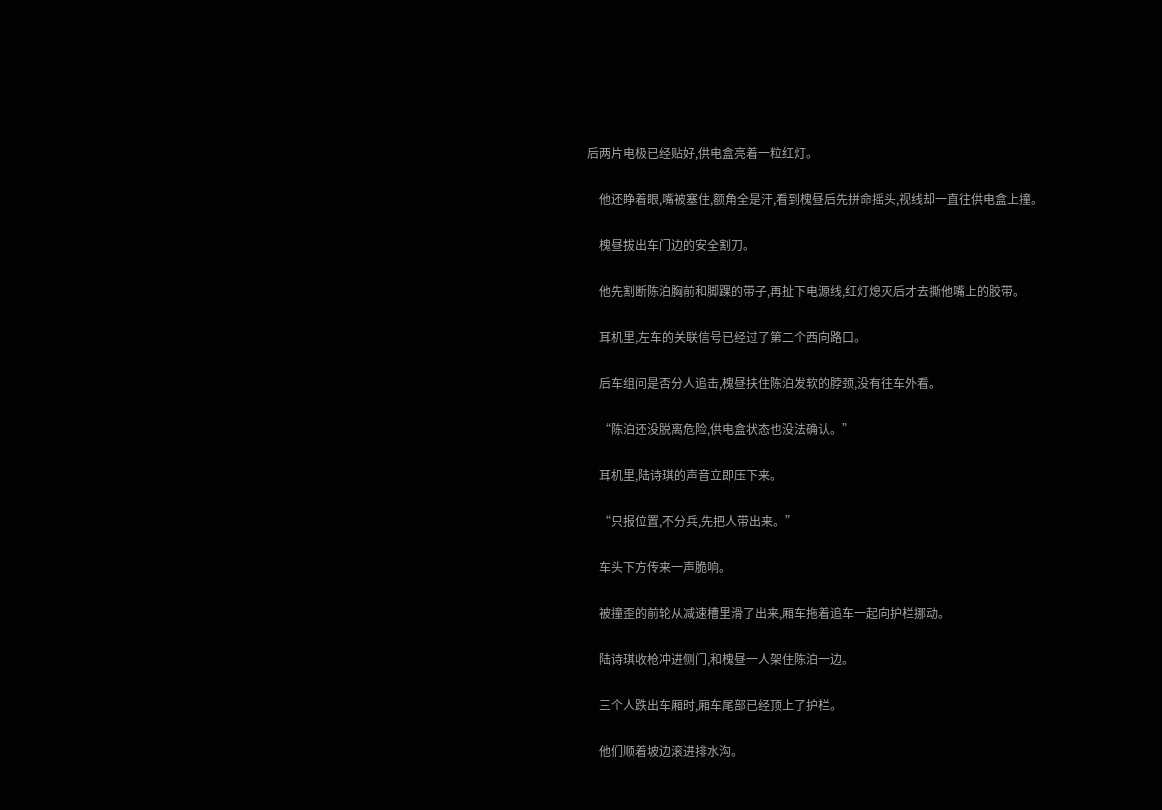后两片电极已经贴好,供电盒亮着一粒红灯。

    他还睁着眼,嘴被塞住,额角全是汗,看到槐昼后先拼命摇头,视线却一直往供电盒上撞。

    槐昼拔出车门边的安全割刀。

    他先割断陈泊胸前和脚踝的带子,再扯下电源线,红灯熄灭后才去撕他嘴上的胶带。

    耳机里,左车的关联信号已经过了第二个西向路口。

    后车组问是否分人追击,槐昼扶住陈泊发软的脖颈,没有往车外看。

    “陈泊还没脱离危险,供电盒状态也没法确认。”

    耳机里,陆诗琪的声音立即压下来。

    “只报位置,不分兵,先把人带出来。”

    车头下方传来一声脆响。

    被撞歪的前轮从减速槽里滑了出来,厢车拖着追车一起向护栏挪动。

    陆诗琪收枪冲进侧门,和槐昼一人架住陈泊一边。

    三个人跌出车厢时,厢车尾部已经顶上了护栏。

    他们顺着坡边滚进排水沟。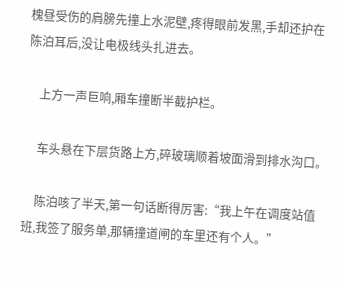槐昼受伤的肩膀先撞上水泥壁,疼得眼前发黑,手却还护在陈泊耳后,没让电极线头扎进去。

    上方一声巨响,厢车撞断半截护栏。

    车头悬在下层货路上方,碎玻璃顺着坡面滑到排水沟口。

    陈泊咳了半天,第一句话断得厉害:“我上午在调度站值班,我签了服务单,那辆撞道闸的车里还有个人。”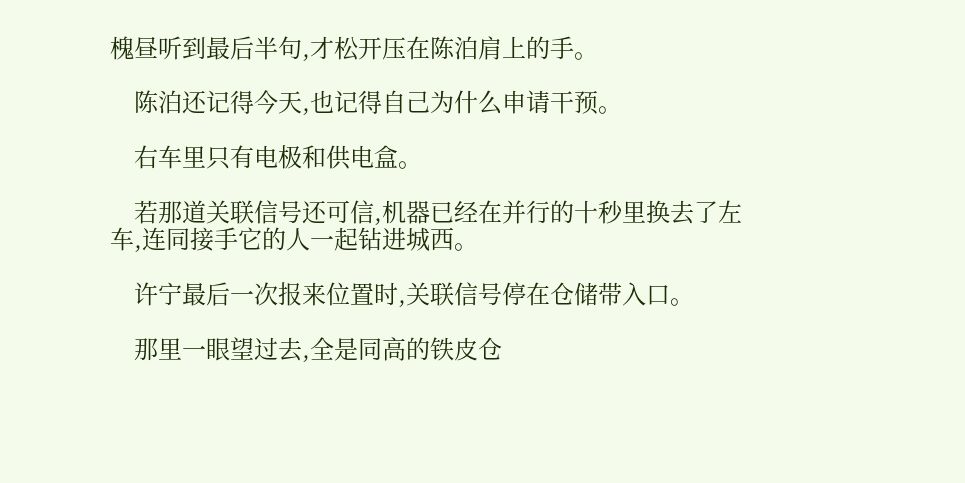槐昼听到最后半句,才松开压在陈泊肩上的手。

    陈泊还记得今天,也记得自己为什么申请干预。

    右车里只有电极和供电盒。

    若那道关联信号还可信,机器已经在并行的十秒里换去了左车,连同接手它的人一起钻进城西。

    许宁最后一次报来位置时,关联信号停在仓储带入口。

    那里一眼望过去,全是同高的铁皮仓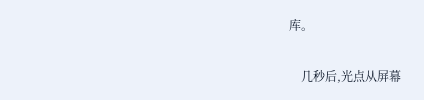库。

    几秒后,光点从屏幕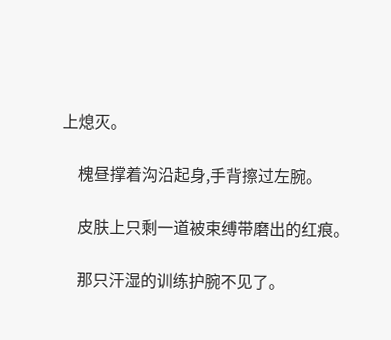上熄灭。

    槐昼撑着沟沿起身,手背擦过左腕。

    皮肤上只剩一道被束缚带磨出的红痕。

    那只汗湿的训练护腕不见了。